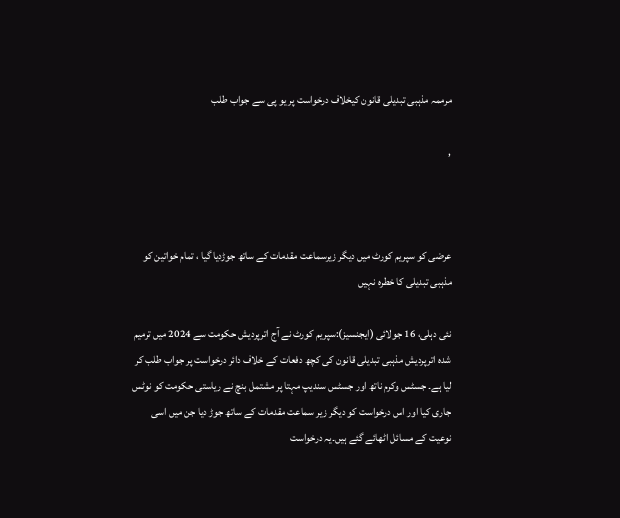مرممہ مذہبی تبدیلی قانون کیخلاف درخواست پر یو پی سے جواب طلب

,



عرضی کو سپریم کورٹ میں دیگر زیرسماعت مقدمات کے ساتھ جوڑدیا گیا ، تمام خواتین کو مذہبی تبدیلی کا خطرہ نہیں

نئی دہلی، 16 جولائی (ایجنسیز):سپریم کورٹ نے آج اترپردیش حکومت سے 2024 میں ترمیم شدہ اترپردیش مذہبی تبدیلی قانون کی کچھ دفعات کے خلاف دائر درخواست پر جواب طلب کر لیا ہے۔ جسٹس وکرم ناتھ اور جسٹس سندیپ مہتا پر مشتمل بنچ نے ریاستی حکومت کو نوٹس جاری کیا اور اس درخواست کو دیگر زیر سماعت مقدمات کے ساتھ جوڑ دیا جن میں اسی نوعیت کے مسائل اٹھائے گئے ہیں۔یہ درخواست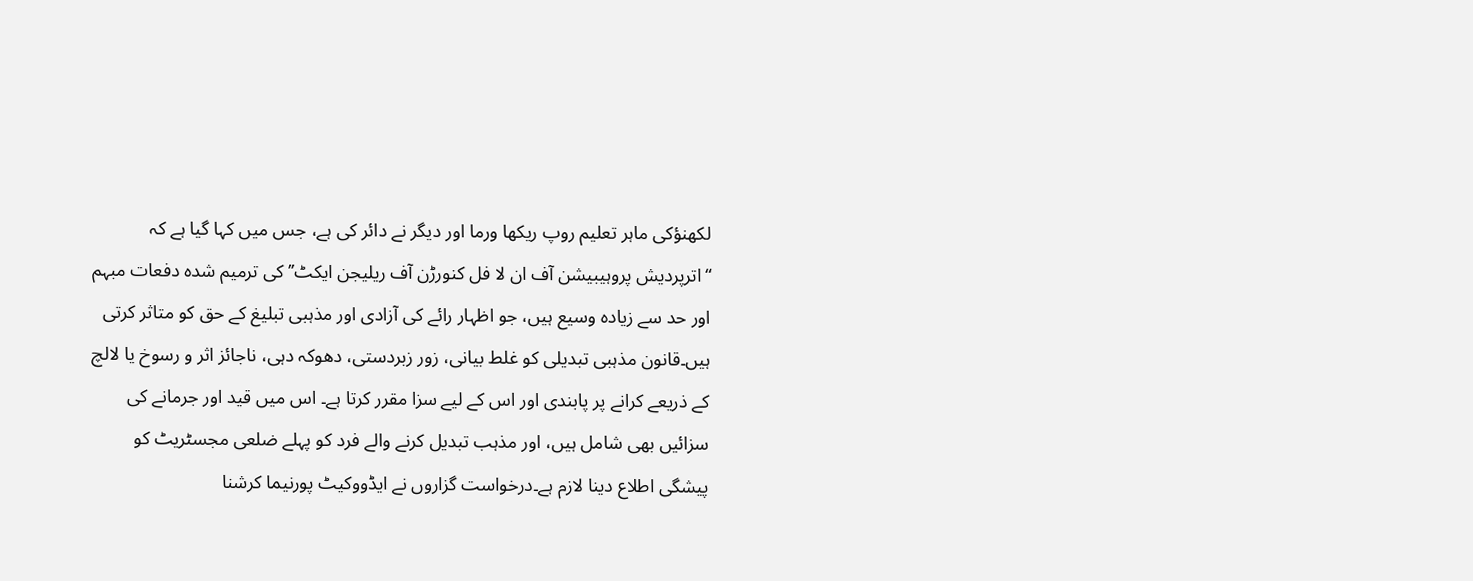لکھنؤکی ماہر تعلیم روپ ریکھا ورما اور دیگر نے دائر کی ہے، جس میں کہا گیا ہے کہ “اترپردیش پروہیبیشن آف ان لا فل کنورڑن آف ریلیجن ایکٹ’’ کی ترمیم شدہ دفعات مبہم اور حد سے زیادہ وسیع ہیں، جو اظہار رائے کی آزادی اور مذہبی تبلیغ کے حق کو متاثر کرتی ہیں۔قانون مذہبی تبدیلی کو غلط بیانی، زور زبردستی، دھوکہ دہی، ناجائز اثر و رسوخ یا لالچ کے ذریعے کرانے پر پابندی اور اس کے لیے سزا مقرر کرتا ہے۔ اس میں قید اور جرمانے کی سزائیں بھی شامل ہیں، اور مذہب تبدیل کرنے والے فرد کو پہلے ضلعی مجسٹریٹ کو پیشگی اطلاع دینا لازم ہے۔درخواست گزاروں نے ایڈووکیٹ پورنیما کرشنا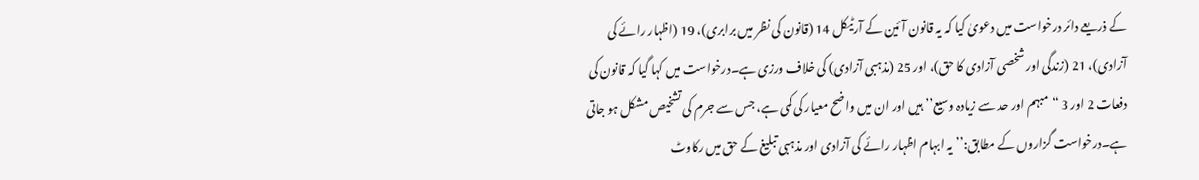کے ذریعے دائر درخواست میں دعویٰ کیا کہ یہ قانون آئین کے آرٹیکل 14 (قانون کی نظر میں برابری)، 19 (اظہار رائے کی آزادی)، 21 (زندگی اور شخصی آزادی کا حق)، اور 25 (مذہبی آزادی) کی خلاف ورزی ہے۔درخواست میں کہا گیا کہ قانون کی دفعات 2 اور 3 “مبہم اور حد سے زیادہ وسیع’’ ہیں اور ان میں واضح معیار کی کمی ہے، جس سے جرم کی تشخیص مشکل ہو جاتی ہے۔درخواست گزاروں کے مطابق:’’یہ ابہام اظہار رائے کی آزادی اور مذہبی تبلیغ کے حق میں رکاوٹ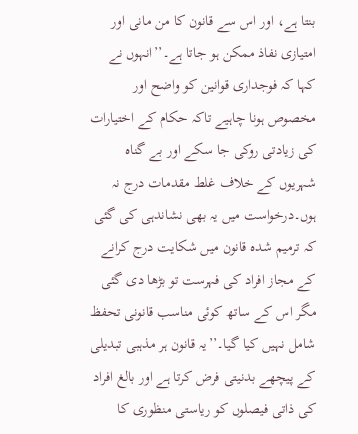بنتا ہے، اور اس سے قانون کا من مانی اور امتیازی نفاذ ممکن ہو جاتا ہے۔’’انہوں نے کہا کہ فوجداری قوانین کو واضح اور مخصوص ہونا چاہیے تاکہ حکام کے اختیارات کی زیادتی روکی جا سکے اور بے گناہ شہریوں کے خلاف غلط مقدمات درج نہ ہوں۔درخواست میں یہ بھی نشاندہی کی گئی کہ ترمیم شدہ قانون میں شکایت درج کرانے کے مجاز افراد کی فہرست تو بڑھا دی گئی مگر اس کے ساتھ کوئی مناسب قانونی تحفظ شامل نہیں کیا گیا۔’’یہ قانون ہر مذہبی تبدیلی کے پیچھے بدنیتی فرض کرتا ہے اور بالغ افراد کی ذاتی فیصلوں کو ریاستی منظوری کا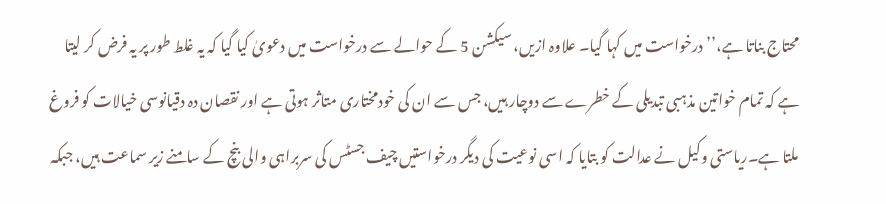محتاج بناتا ہے،’’ درخواست میں کہا گیا۔ علاوہ ازیں، سیکشن 5 کے حوالے سے درخواست میں دعویٰ کیا گیا کہ یہ غلط طور پر یہ فرض کر لیتا ہے کہ تمام خواتین مذہبی تبدیلی کے خطرے سے دوچار ہیں، جس سے ان کی خودمختاری متاثر ہوتی ہے اور نقصان دہ دقیانوسی خیالات کو فروغ ملتا ہے۔ریاستی وکیل نے عدالت کو بتایا کہ اسی نوعیت کی دیگر درخواستیں چیف جسٹس کی سربراہی والی بنچ کے سامنے زیر سماعت ہیں، جبکہ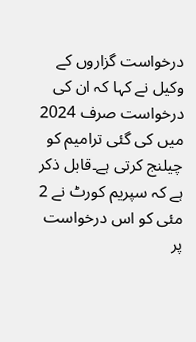درخواست گزاروں کے وکیل نے کہا کہ ان کی درخواست صرف 2024 میں کی گئی ترامیم کو چیلنج کرتی ہے۔قابل ذکر ہے کہ سپریم کورٹ نے 2 مئی کو اس درخواست پر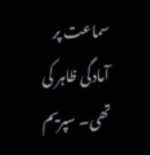سماعت پر آمادگی ظاہر کی تھی۔ سپریم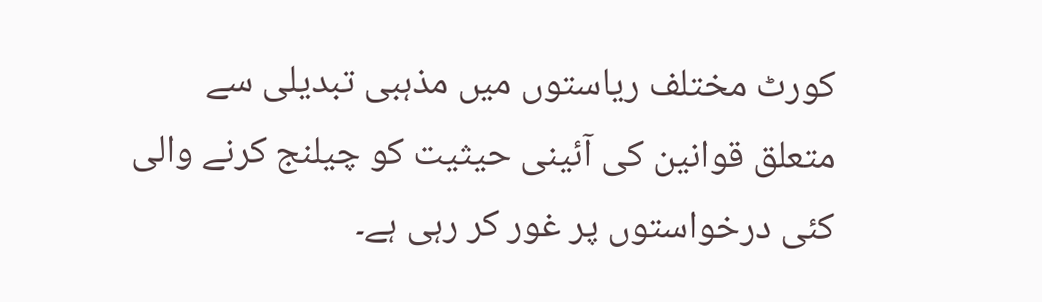کورٹ مختلف ریاستوں میں مذہبی تبدیلی سے متعلق قوانین کی آئینی حیثیت کو چیلنج کرنے والی کئی درخواستوں پر غور کر رہی ہے۔